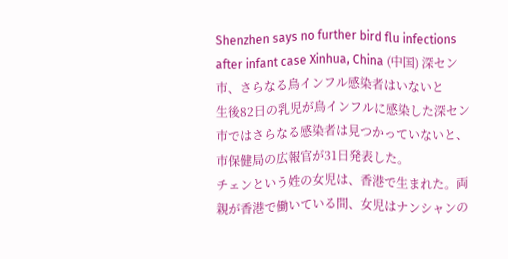Shenzhen says no further bird flu infections after infant case Xinhua, China (中国) 深セン市、さらなる鳥インフル感染者はいないと
生後82日の乳児が鳥インフルに感染した深セン市ではさらなる感染者は見つかっていないと、市保健局の広報官が31日発表した。
チェンという姓の女児は、香港で生まれた。両親が香港で働いている間、女児はナンシャンの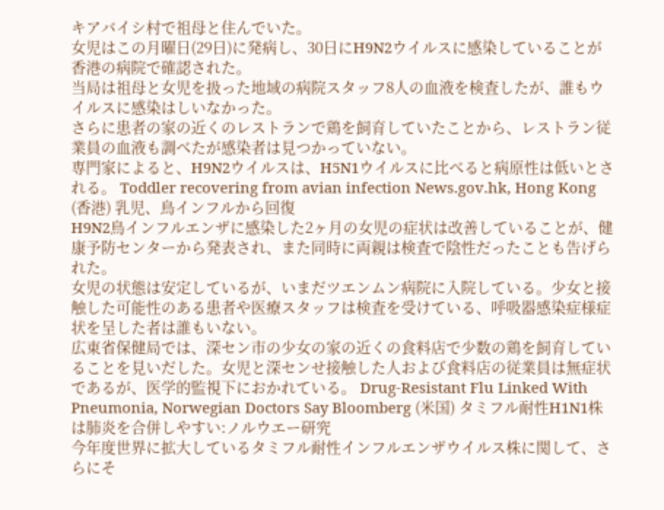キアバイシ村で祖母と住んでいた。
女児はこの月曜日(29日)に発病し、30日にH9N2ウイルスに感染していることが香港の病院で確認された。
当局は祖母と女児を扱った地域の病院スタッフ8人の血液を検査したが、誰もウイルスに感染はしいなかった。
さらに患者の家の近くのレストランで鶏を飼育していたことから、レストラン従業員の血液も調べたが感染者は見つかっていない。
専門家によると、H9N2ウイルスは、H5N1ウイルスに比べると病原性は低いとされる。 Toddler recovering from avian infection News.gov.hk, Hong Kong (香港) 乳児、鳥インフルから回復
H9N2鳥インフルエンザに感染した2ヶ月の女児の症状は改善していることが、健康予防センターから発表され、また同時に両親は検査で陰性だったことも告げられた。
女児の状態は安定しているが、いまだツエンムン病院に入院している。少女と接触した可能性のある患者や医療スタッフは検査を受けている、呼吸器感染症様症状を呈した者は誰もいない。
広東省保健局では、深セン市の少女の家の近くの食料店で少数の鶏を飼育していることを見いだした。女児と深センせ接触した人および食料店の従業員は無症状であるが、医学的監視下におかれている。 Drug-Resistant Flu Linked With Pneumonia, Norwegian Doctors Say Bloomberg (米国) タミフル耐性H1N1株は肺炎を合併しやすい:ノルウエー研究
今年度世界に拡大しているタミフル耐性インフルエンザウイルス株に関して、さらにそ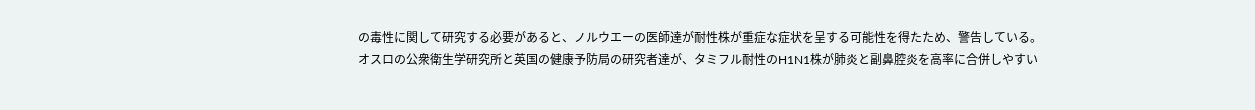の毒性に関して研究する必要があると、ノルウエーの医師達が耐性株が重症な症状を呈する可能性を得たため、警告している。
オスロの公衆衛生学研究所と英国の健康予防局の研究者達が、タミフル耐性のH1N1株が肺炎と副鼻腔炎を高率に合併しやすい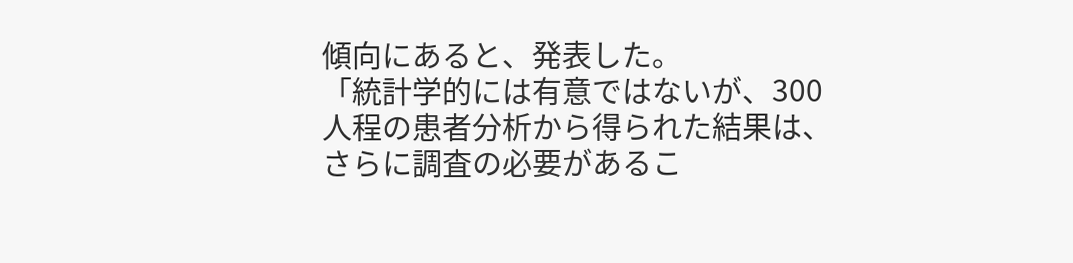傾向にあると、発表した。
「統計学的には有意ではないが、300人程の患者分析から得られた結果は、さらに調査の必要があるこ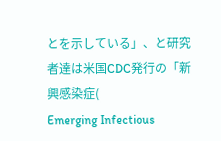とを示している」、と研究者達は米国CDC発行の「新興感染症(
Emerging Infectious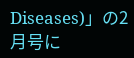Diseases)」の2月号に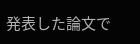発表した論文で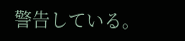警告している。